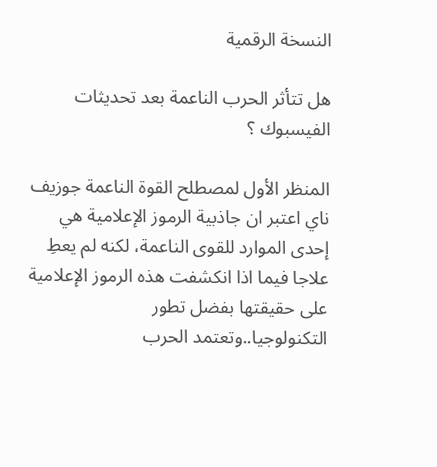النسخة الرقمية

هل تتأثر الحرب الناعمة بعد تحديثات الفيسبوك ؟

المنظر الأول لمصطلح القوة الناعمة جوزيف ناي اعتبر ان جاذبية الرموز الإعلامية هي إحدى الموارد للقوى الناعمة، لكنه لم يعطِ علاجا فيما اذا انكشفت هذه الرموز الإعلامية على حقيقتها بفضل تطور التكنولوجيا..وتعتمد الحرب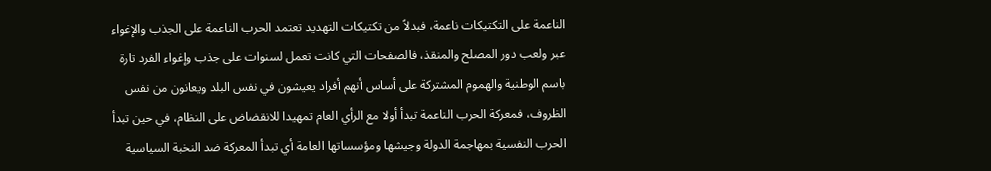الناعمة على التكتيكات ناعمة، فبدلاً من تكتيكات التهديد تعتمد الحرب الناعمة على الجذب والإغواء عبر ولعب دور المصلح والمنقذ، فالصفحات التي كانت تعمل لسنوات على جذب وإغواء الفرد تارة باسم الوطنية والهموم المشتركة على أساس أنهم أفراد يعيشون في نفس البلد ويعانون من نفس الظروف، فمعركة الحرب الناعمة تبدأ أولا مع الرأي العام تمهيدا للانقضاض على النظام، في حين تبدأ الحرب النفسية بمهاجمة الدولة وجيشها ومؤسساتها العامة أي تبدأ المعركة ضد النخبة السياسية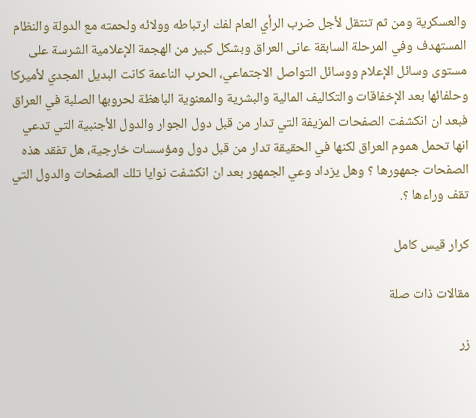والعسكرية ومن ثم تنتقل لأجل ضرب الرأي العام لفك ارتباطه وولائه ولحمته مع الدولة والنظام المستهدف وفي المرحلة السابقة عانى العراق وبشكل كبير من الهجمة الإعلامية الشرسة على مستوى وسائل الإعلام ووسائل التواصل الاجتماعي، الحرب الناعمة كانت البديل المجدي لأميركا وحلفائها بعد الإخفاقات والتكاليف المالية والبشرية والمعنوية الباهظة لحروبها الصلبة في العراق فبعد ان انكشفت الصفحات المزيفة التي تدار من قبل دول الجوار والدول الأجنبية التي تدعي انها تحمل هموم العراق لكنها في الحقيقة تدار من قبل دول ومؤسسات خارجية، هل تفقد هذه الصفحات جمهورها ؟ وهل يزداد وعي الجمهور بعد ان انكشفت نوايا تلك الصفحات والدول التي تقف وراءها ؟.

كرار قيس كامل

مقالات ذات صلة

زر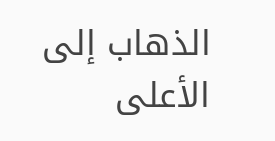الذهاب إلى الأعلى